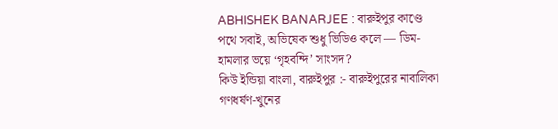ABHISHEK BANARJEE : বারুইপুর কাণ্ডে পথে সবাই, অভিষেক শুধু ভিডিও কলে — ডিম-হামলার ভয়ে ‘গৃহবন্দি’ সাংসদ?
কিউ ইন্ডিয়া বাংলা, বারুইপুর :- বারুইপুরের নাবালিকা গণধর্ষণ-খুনের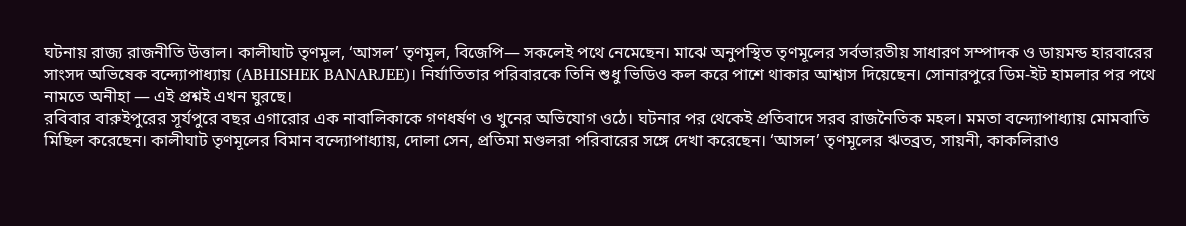ঘটনায় রাজ্য রাজনীতি উত্তাল। কালীঘাট তৃণমূল, ‘আসল’ তৃণমূল, বিজেপি— সকলেই পথে নেমেছেন। মাঝে অনুপস্থিত তৃণমূলের সর্বভারতীয় সাধারণ সম্পাদক ও ডায়মন্ড হারবারের সাংসদ অভিষেক বন্দ্যোপাধ্যায় (ABHISHEK BANARJEE)। নির্যাতিতার পরিবারকে তিনি শুধু ভিডিও কল করে পাশে থাকার আশ্বাস দিয়েছেন। সোনারপুরে ডিম-ইট হামলার পর পথে নামতে অনীহা — এই প্রশ্নই এখন ঘুরছে।
রবিবার বারুইপুরের সূর্যপুরে বছর এগারোর এক নাবালিকাকে গণধর্ষণ ও খুনের অভিযোগ ওঠে। ঘটনার পর থেকেই প্রতিবাদে সরব রাজনৈতিক মহল। মমতা বন্দ্যোপাধ্যায় মোমবাতি মিছিল করেছেন। কালীঘাট তৃণমূলের বিমান বন্দ্যোপাধ্যায়, দোলা সেন, প্রতিমা মণ্ডলরা পরিবারের সঙ্গে দেখা করেছেন। ‘আসল’ তৃণমূলের ঋতব্রত, সায়নী, কাকলিরাও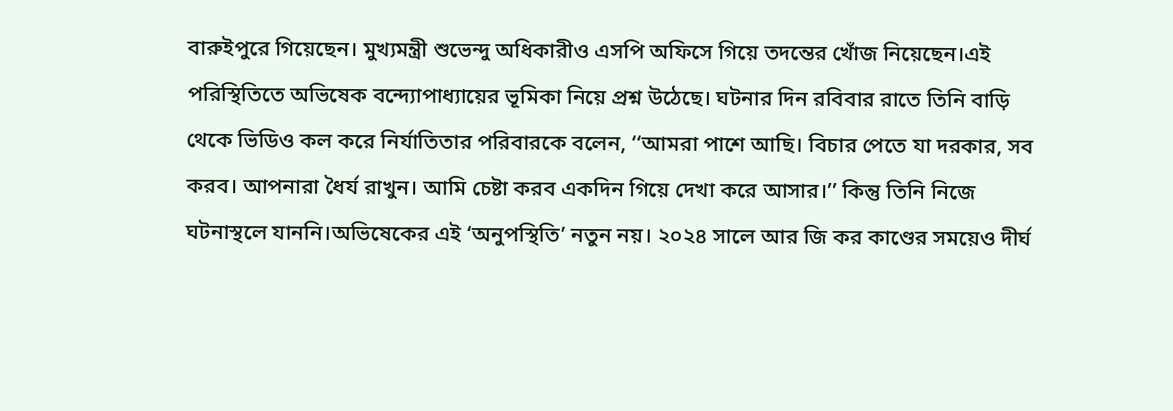বারুইপুরে গিয়েছেন। মুখ্যমন্ত্রী শুভেন্দু অধিকারীও এসপি অফিসে গিয়ে তদন্তের খোঁজ নিয়েছেন।এই পরিস্থিতিতে অভিষেক বন্দ্যোপাধ্যায়ের ভূমিকা নিয়ে প্রশ্ন উঠেছে। ঘটনার দিন রবিবার রাতে তিনি বাড়ি থেকে ভিডিও কল করে নির্যাতিতার পরিবারকে বলেন, ‘‘আমরা পাশে আছি। বিচার পেতে যা দরকার, সব করব। আপনারা ধৈর্য রাখুন। আমি চেষ্টা করব একদিন গিয়ে দেখা করে আসার।’’ কিন্তু তিনি নিজে ঘটনাস্থলে যাননি।অভিষেকের এই ‘অনুপস্থিতি’ নতুন নয়। ২০২৪ সালে আর জি কর কাণ্ডের সময়েও দীর্ঘ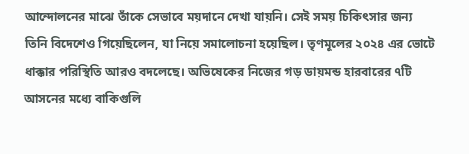আন্দোলনের মাঝে তাঁকে সেভাবে ময়দানে দেখা যায়নি। সেই সময় চিকিৎসার জন্য তিনি বিদেশেও গিয়েছিলেন, যা নিয়ে সমালোচনা হয়েছিল। তৃণমূলের ২০২৪ এর ভোটে ধাক্কার পরিস্থিতি আরও বদলেছে। অভিষেকের নিজের গড় ডায়মন্ড হারবারের ৭টি আসনের মধ্যে বাকিগুলি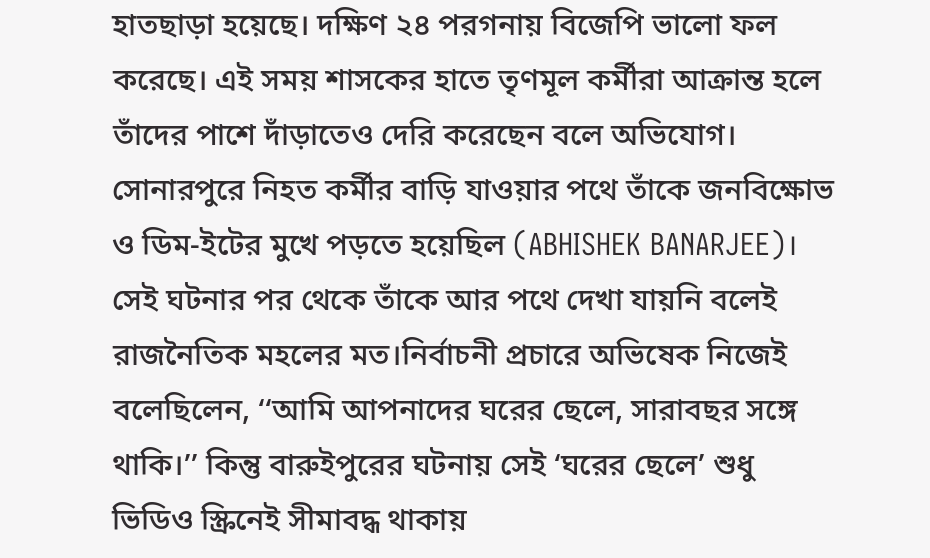হাতছাড়া হয়েছে। দক্ষিণ ২৪ পরগনায় বিজেপি ভালো ফল করেছে। এই সময় শাসকের হাতে তৃণমূল কর্মীরা আক্রান্ত হলে তাঁদের পাশে দাঁড়াতেও দেরি করেছেন বলে অভিযোগ। সোনারপুরে নিহত কর্মীর বাড়ি যাওয়ার পথে তাঁকে জনবিক্ষোভ ও ডিম-ইটের মুখে পড়তে হয়েছিল (ABHISHEK BANARJEE)। সেই ঘটনার পর থেকে তাঁকে আর পথে দেখা যায়নি বলেই রাজনৈতিক মহলের মত।নির্বাচনী প্রচারে অভিষেক নিজেই বলেছিলেন, ‘‘আমি আপনাদের ঘরের ছেলে, সারাবছর সঙ্গে থাকি।’’ কিন্তু বারুইপুরের ঘটনায় সেই ‘ঘরের ছেলে’ শুধু ভিডিও স্ক্রিনেই সীমাবদ্ধ থাকায়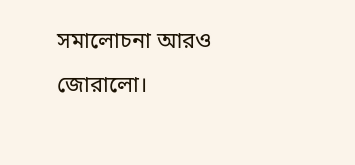সমালোচনা আরও জোরালো।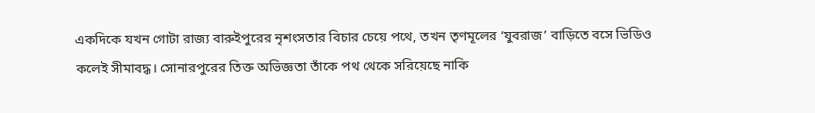একদিকে যখন গোটা রাজ্য বারুইপুরের নৃশংসতার বিচার চেয়ে পথে, তখন তৃণমূলের ‘যুবরাজ’ বাড়িতে বসে ভিডিও কলেই সীমাবদ্ধ। সোনারপুরের তিক্ত অভিজ্ঞতা তাঁকে পথ থেকে সরিয়েছে নাকি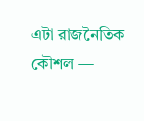এটা রাজনৈতিক কৌশল —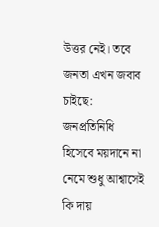উত্তর নেই। তবে জনতা এখন জবাব চাইছে: জনপ্রতিনিধি হিসেবে ময়দানে না নেমে শুধু আশ্বাসেই কি দায়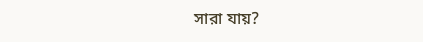সারা যায়?